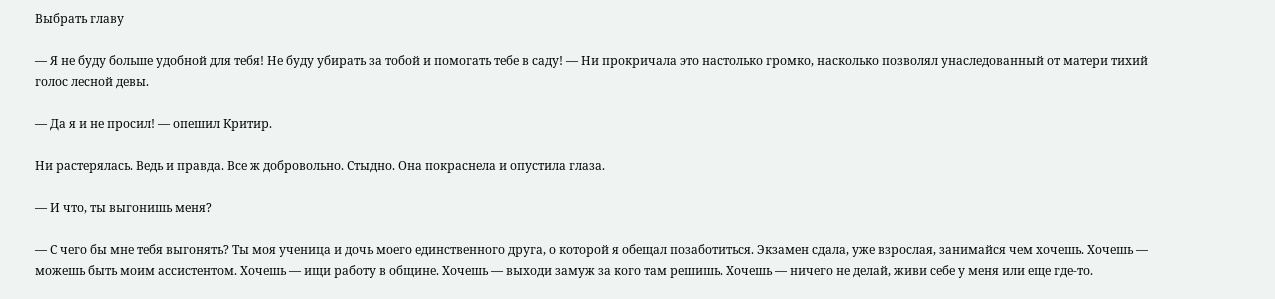Выбрать главу

— Я не буду больше удобной для тебя! Не буду убирать за тобой и помогать тебе в саду! — Ни прокричала это настолько громко, насколько позволял унаследованный от матери тихий голос лесной девы.

— Да я и не просил! — опешил Критир.

Ни растерялась. Ведь и правда. Все ж добровольно. Стыдно. Она покраснела и опустила глаза.

— И что, ты выгонишь меня?

— С чего бы мне тебя выгонять? Ты моя ученица и дочь моего единственного друга, о которой я обещал позаботиться. Экзамен сдала, уже взрослая, занимайся чем хочешь. Хочешь — можешь быть моим ассистентом. Хочешь — ищи работу в общине. Хочешь — выходи замуж за кого там решишь. Хочешь — ничего не делай, живи себе у меня или еще где-то.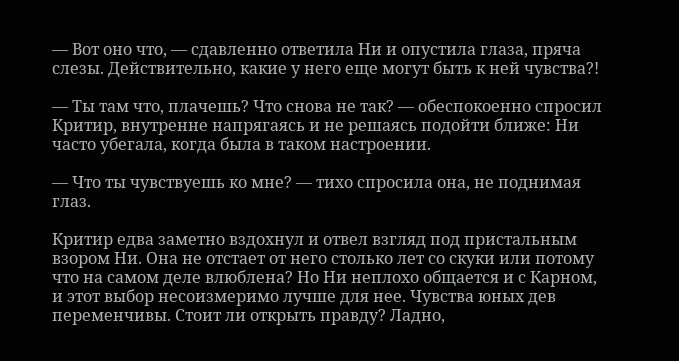— Вот оно что, — сдавленно ответила Ни и опустила глаза, пряча слезы. Действительно, какие у него еще могут быть к ней чувства?!

— Ты там что, плачешь? Что снова не так? — обеспокоенно спросил Критир, внутренне напрягаясь и не решаясь подойти ближе: Ни часто убегала, когда была в таком настроении.

— Что ты чувствуешь ко мне? — тихо спросила она, не поднимая глаз.

Критир едва заметно вздохнул и отвел взгляд под пристальным взором Ни. Она не отстает от него столько лет со скуки или потому что на самом деле влюблена? Но Ни неплохо общается и с Карном, и этот выбор несоизмеримо лучше для нее. Чувства юных дев переменчивы. Стоит ли открыть правду? Ладно,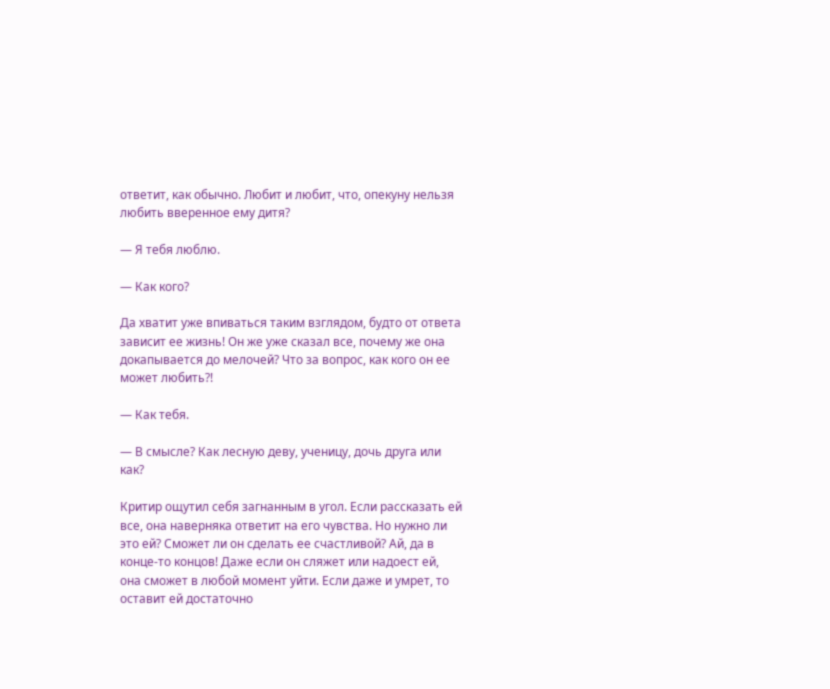ответит, как обычно. Любит и любит, что, опекуну нельзя любить вверенное ему дитя?

— Я тебя люблю.

— Как кого?

Да хватит уже впиваться таким взглядом, будто от ответа зависит ее жизнь! Он же уже сказал все, почему же она докапывается до мелочей? Что за вопрос, как кого он ее может любить?!

— Как тебя.

— В смысле? Как лесную деву, ученицу, дочь друга или как?

Критир ощутил себя загнанным в угол. Если рассказать ей все, она наверняка ответит на его чувства. Но нужно ли это ей? Сможет ли он сделать ее счастливой? Ай, да в конце-то концов! Даже если он сляжет или надоест ей, она сможет в любой момент уйти. Если даже и умрет, то оставит ей достаточно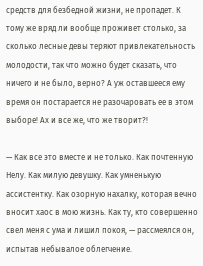средств для безбедной жизни, не пропадет. К тому же вряд ли вообще проживет столько, за сколько лесные девы теряют привлекательность молодости, так что можно будет сказать, что ничего и не было, верно? А уж оставшееся ему время он постарается не разочаровать ее в этом выборе! Ах и все же, что же творит?!

— Как все это вместе и не только. Как почтенную Нелу. Как милую девушку. Как умненькую ассистентку. Как озорную нахалку, которая вечно вносит хаос в мою жизнь. Как ту, кто совершенно свел меня с ума и лишил покоя, — рассмеялся он, испытав небывалое облегчение.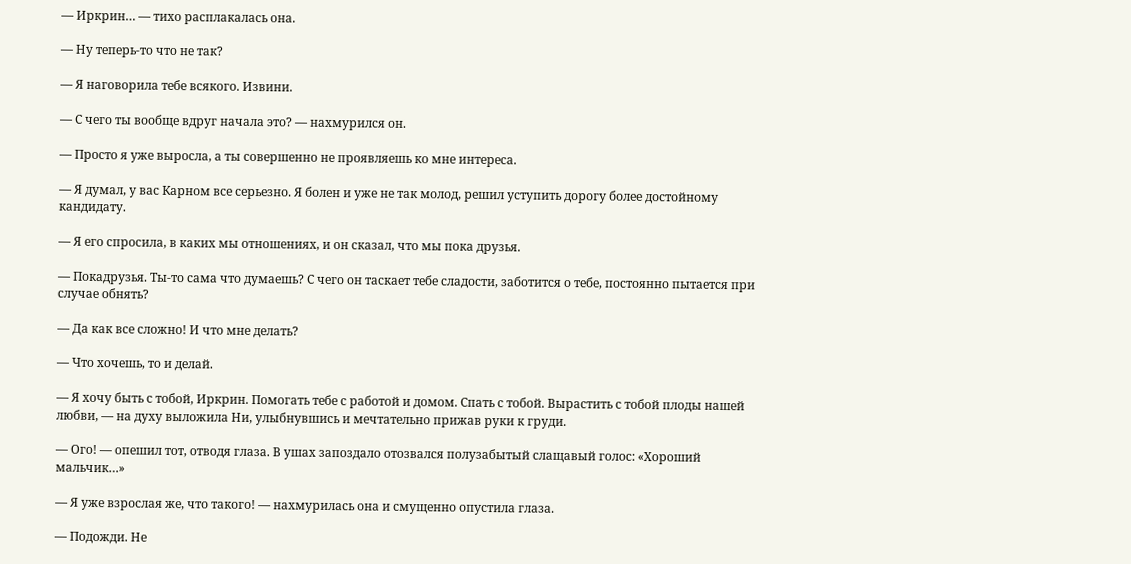— Иркрин… — тихо расплакалась она.

— Ну теперь-то что не так?

— Я наговорила тебе всякого. Извини.

— С чего ты вообще вдруг начала это? — нахмурился он.

— Просто я уже выросла, а ты совершенно не проявляешь ко мне интереса.

— Я думал, у вас Карном все серьезно. Я болен и уже не так молод, решил уступить дорогу более достойному кандидату.

— Я его спросила, в каких мы отношениях, и он сказал, что мы пока друзья.

— Покадрузья. Ты-то сама что думаешь? С чего он таскает тебе сладости, заботится о тебе, постоянно пытается при случае обнять?

— Да как все сложно! И что мне делать?

— Что хочешь, то и делай.

— Я хочу быть с тобой, Иркрин. Помогать тебе с работой и домом. Спать с тобой. Вырастить с тобой плоды нашей любви, — на духу выложила Ни, улыбнувшись и мечтательно прижав руки к груди.

— Ого! — опешил тот, отводя глаза. В ушах запоздало отозвался полузабытый слащавый голос: «Хороший мальчик…»

— Я уже взрослая же, что такого! — нахмурилась она и смущенно опустила глаза.

— Подожди. Не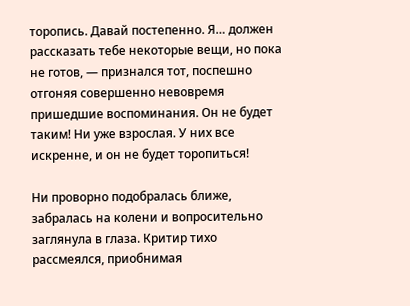торопись. Давай постепенно. Я… должен рассказать тебе некоторые вещи, но пока не готов, — признался тот, поспешно отгоняя совершенно невовремя пришедшие воспоминания. Он не будет таким! Ни уже взрослая. У них все искренне, и он не будет торопиться!

Ни проворно подобралась ближе, забралась на колени и вопросительно заглянула в глаза. Критир тихо рассмеялся, приобнимая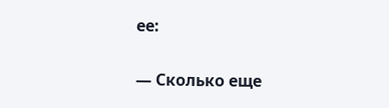ее:

— Сколько еще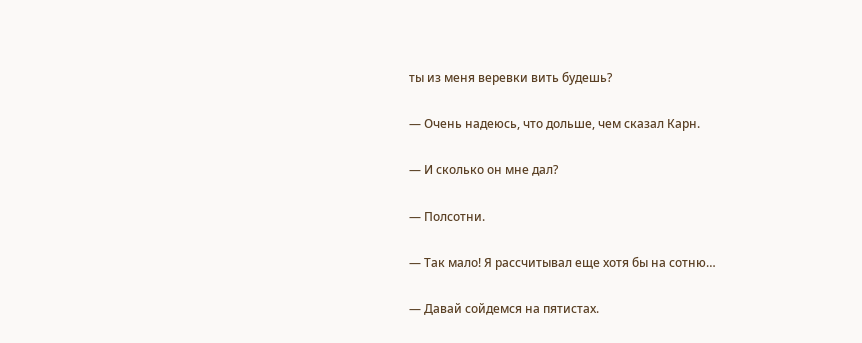ты из меня веревки вить будешь?

— Очень надеюсь, что дольше, чем сказал Карн.

— И сколько он мне дал?

— Полсотни.

— Так мало! Я рассчитывал еще хотя бы на сотню…

— Давай сойдемся на пятистах.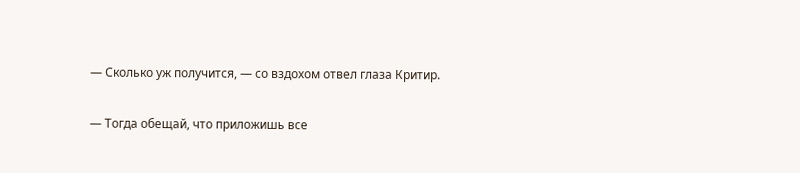— Сколько уж получится, — со вздохом отвел глаза Критир.

— Тогда обещай, что приложишь все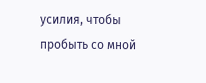усилия, чтобы пробыть со мной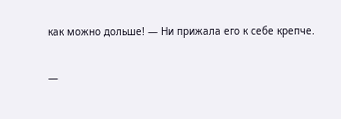как можно дольше! — Ни прижала его к себе крепче.

—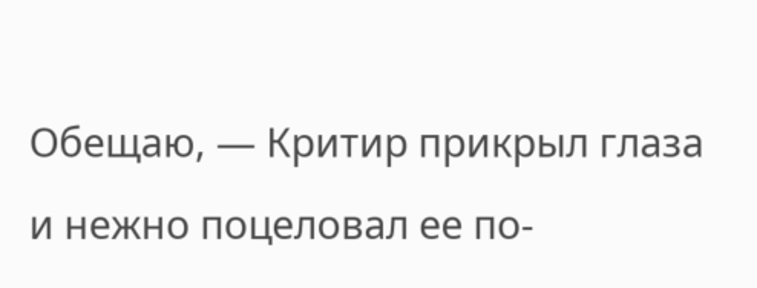Обещаю, — Критир прикрыл глаза и нежно поцеловал ее по-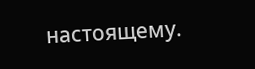настоящему.